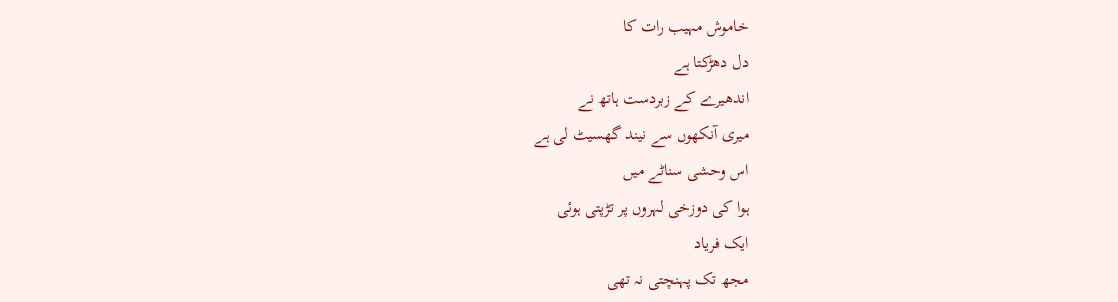خاموش مہیب رات کا
دل دھڑکتا ہے
اندھیرے کے زبردست ہاتھ نے
میری آنکھوں سے نیند گھسیٹ لی ہے
اس وحشی سناٹے میں
ہوا کی دوزخی لہروں پر تڑپتی ہوئی
ایک فریاد
مجھ تک پہنچتی نہ تھی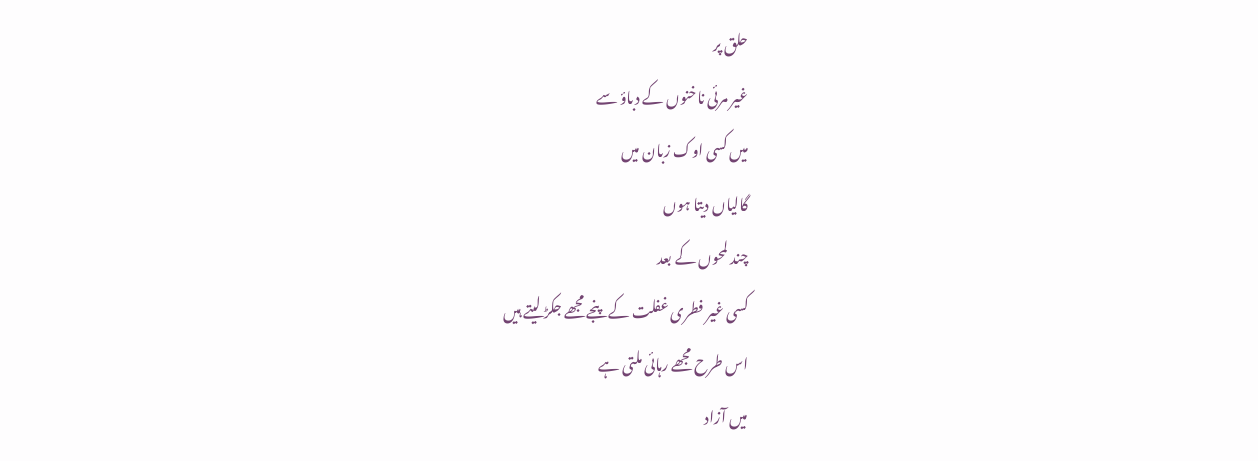حلق پر
غیر مرئی ناخنوں کے دباؤ سے
میں کسی اوک زبان میں
گالیاں دیتا ہوں
چند لمحوں کے بعد
کسی غیر فطری غفلت کے پنجے مجھے جکڑ لیتے ہیں
اس طرح مجھے رہائی ملتی ہے
میں آزاد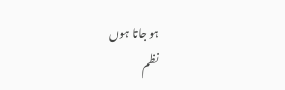ہو جاتا ہوں
نظم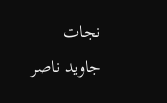نجات
جاوید ناصر